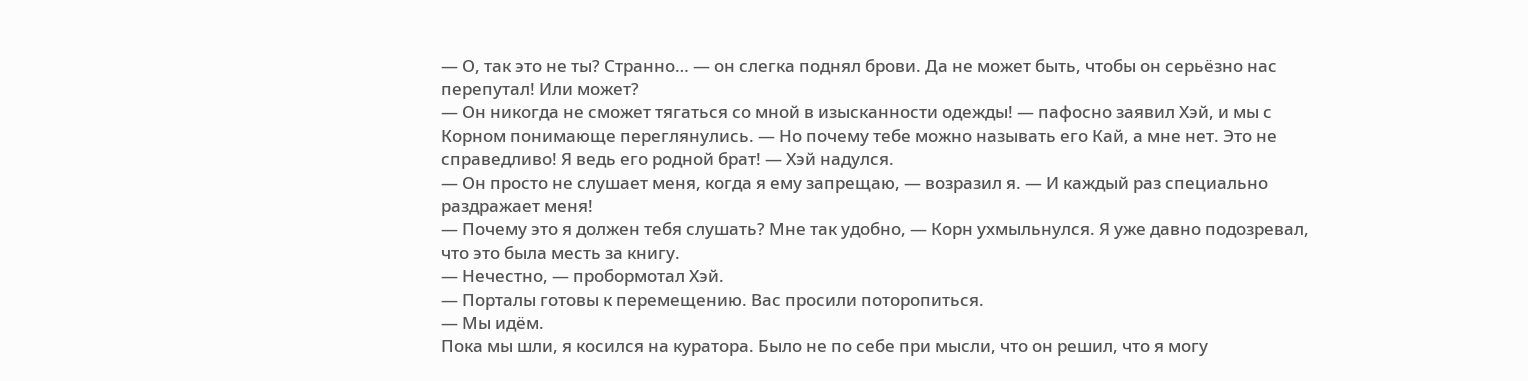— О, так это не ты? Странно… — он слегка поднял брови. Да не может быть, чтобы он серьёзно нас перепутал! Или может?
— Он никогда не сможет тягаться со мной в изысканности одежды! — пафосно заявил Хэй, и мы с Корном понимающе переглянулись. — Но почему тебе можно называть его Кай, а мне нет. Это не справедливо! Я ведь его родной брат! — Хэй надулся.
— Он просто не слушает меня, когда я ему запрещаю, — возразил я. — И каждый раз специально раздражает меня!
— Почему это я должен тебя слушать? Мне так удобно, — Корн ухмыльнулся. Я уже давно подозревал, что это была месть за книгу.
— Нечестно, — пробормотал Хэй.
— Порталы готовы к перемещению. Вас просили поторопиться.
— Мы идём.
Пока мы шли, я косился на куратора. Было не по себе при мысли, что он решил, что я могу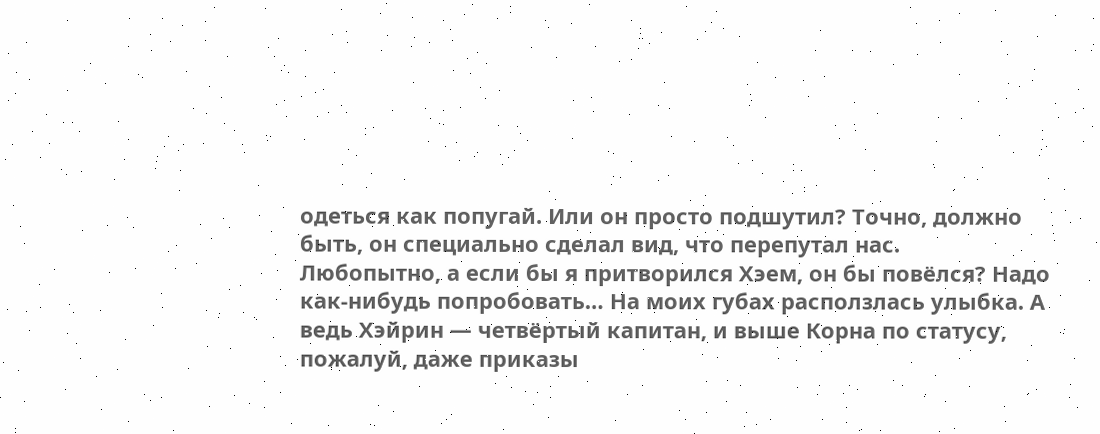одеться как попугай. Или он просто подшутил? Точно, должно быть, он специально сделал вид, что перепутал нас.
Любопытно, а если бы я притворился Хэем, он бы повёлся? Надо как-нибудь попробовать… На моих губах расползлась улыбка. А ведь Хэйрин — четвёртый капитан, и выше Корна по статусу, пожалуй, даже приказы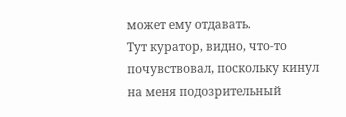может ему отдавать.
Тут куратор, видно, что-то почувствовал, поскольку кинул на меня подозрительный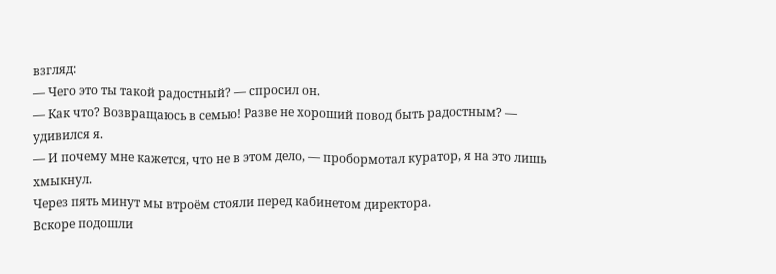взгляд:
— Чего это ты такой радостный? — спросил он.
— Как что? Возвращаюсь в семью! Разве не хороший повод быть радостным? — удивился я.
— И почему мне кажется, что не в этом дело, — пробормотал куратор, я на это лишь хмыкнул.
Через пять минут мы втроём стояли перед кабинетом директора.
Вскоре подошли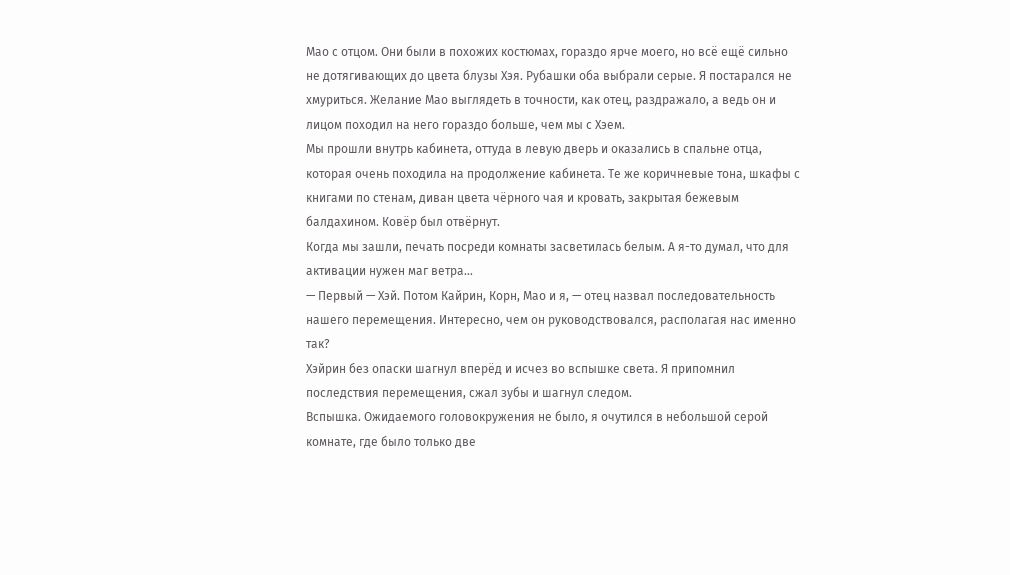Мао с отцом. Они были в похожих костюмах, гораздо ярче моего, но всё ещё сильно не дотягивающих до цвета блузы Хэя. Рубашки оба выбрали серые. Я постарался не хмуриться. Желание Мао выглядеть в точности, как отец, раздражало, а ведь он и лицом походил на него гораздо больше, чем мы с Хэем.
Мы прошли внутрь кабинета, оттуда в левую дверь и оказались в спальне отца, которая очень походила на продолжение кабинета. Те же коричневые тона, шкафы с книгами по стенам, диван цвета чёрного чая и кровать, закрытая бежевым балдахином. Ковёр был отвёрнут.
Когда мы зашли, печать посреди комнаты засветилась белым. А я-то думал, что для активации нужен маг ветра…
— Первый — Хэй. Потом Кайрин, Корн, Мао и я, — отец назвал последовательность нашего перемещения. Интересно, чем он руководствовался, располагая нас именно так?
Хэйрин без опаски шагнул вперёд и исчез во вспышке света. Я припомнил последствия перемещения, сжал зубы и шагнул следом.
Вспышка. Ожидаемого головокружения не было, я очутился в небольшой серой комнате, где было только две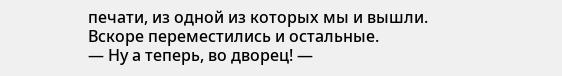печати, из одной из которых мы и вышли.
Вскоре переместились и остальные.
— Ну а теперь, во дворец! —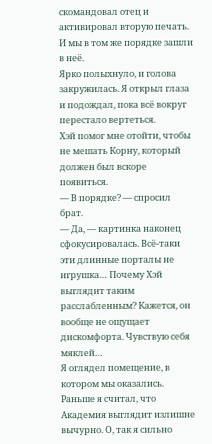скомандовал отец и активировал вторую печать. И мы в том же порядке зашли в неё.
Ярко полыхнуло, и голова закружилась. Я открыл глаза и подождал, пока всё вокруг перестало вертеться.
Хэй помог мне отойти, чтобы не мешать Корну, который должен был вскоре появиться.
— В порядке? — спросил брат.
— Да, — картинка наконец сфокусировалась. Всё-таки эти длинные порталы не игрушка… Почему Хэй выглядит таким расслабленным? Кажется, он вообще не ощущает дискомфорта. Чувствую себя мяклей…
Я оглядел помещение, в котором мы оказались.
Раньше я считал, что Академия выглядит излишне вычурно. О, так я сильно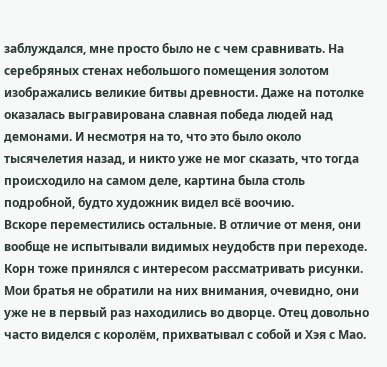заблуждался, мне просто было не с чем сравнивать. На серебряных стенах небольшого помещения золотом изображались великие битвы древности. Даже на потолке оказалась выгравирована славная победа людей над демонами. И несмотря на то, что это было около тысячелетия назад, и никто уже не мог сказать, что тогда происходило на самом деле, картина была столь подробной, будто художник видел всё воочию.
Вскоре переместились остальные. В отличие от меня, они вообще не испытывали видимых неудобств при переходе. Корн тоже принялся с интересом рассматривать рисунки. Мои братья не обратили на них внимания, очевидно, они уже не в первый раз находились во дворце. Отец довольно часто виделся с королём, прихватывал с собой и Хэя с Мао.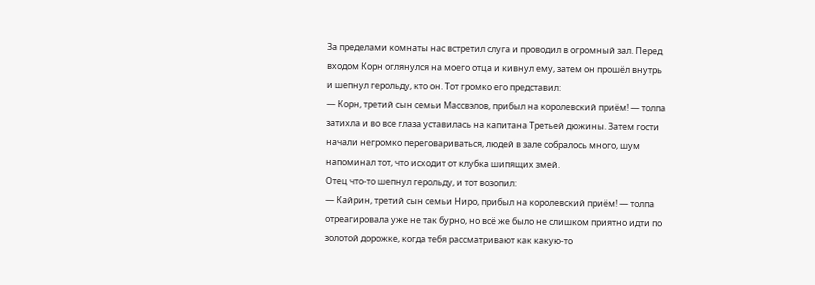За пределами комнаты нас встретил слуга и проводил в огромный зал. Перед входом Корн оглянулся на моего отца и кивнул ему, затем он прошёл внутрь и шепнул герольду, кто он. Тот громко его представил:
— Корн, третий сын семьи Массвэлов, прибыл на королевский приём! — толпа затихла и во все глаза уставилась на капитана Третьей дюжины. Затем гости начали негромко переговариваться, людей в зале собралось много, шум напоминал тот, что исходит от клубка шипящих змей.
Отец что-то шепнул герольду, и тот возопил:
— Кайрин, третий сын семьи Ниро, прибыл на королевский приём! — толпа отреагировала уже не так бурно, но всё же было не слишком приятно идти по золотой дорожке, когда тебя рассматривают как какую-то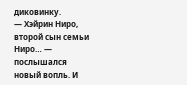диковинку.
— Хэйрин Ниро, второй сын семьи Ниро… — послышался новый вопль. И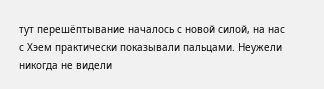тут перешёптывание началось с новой силой, на нас с Хэем практически показывали пальцами. Неужели никогда не видели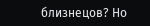близнецов? Но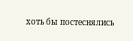хоть бы постеснялись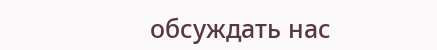обсуждать нас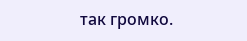так громко.